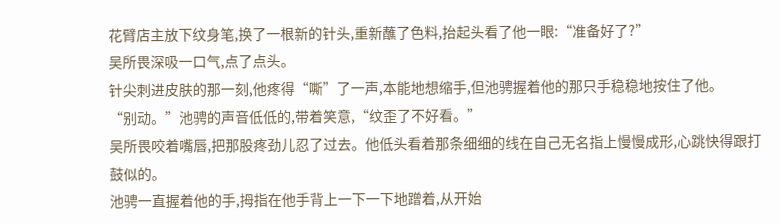花臂店主放下纹身笔,换了一根新的针头,重新蘸了色料,抬起头看了他一眼:“准备好了?”
吴所畏深吸一口气,点了点头。
针尖刺进皮肤的那一刻,他疼得“嘶”了一声,本能地想缩手,但池骋握着他的那只手稳稳地按住了他。
“别动。”池骋的声音低低的,带着笑意,“纹歪了不好看。”
吴所畏咬着嘴唇,把那股疼劲儿忍了过去。他低头看着那条细细的线在自己无名指上慢慢成形,心跳快得跟打鼓似的。
池骋一直握着他的手,拇指在他手背上一下一下地蹭着,从开始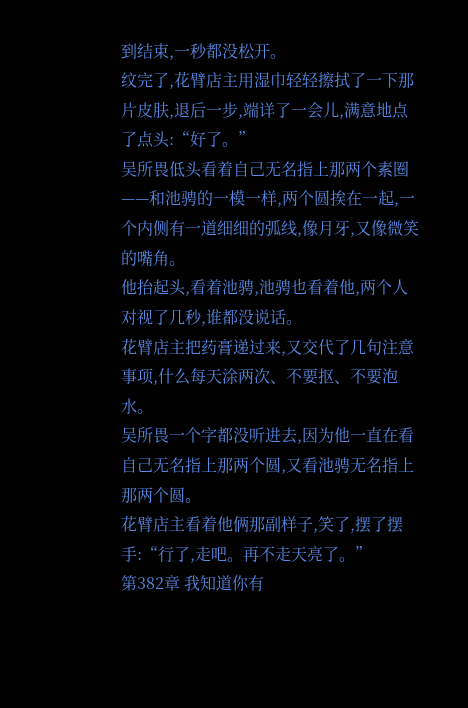到结束,一秒都没松开。
纹完了,花臂店主用湿巾轻轻擦拭了一下那片皮肤,退后一步,端详了一会儿,满意地点了点头:“好了。”
吴所畏低头看着自己无名指上那两个素圈——和池骋的一模一样,两个圆挨在一起,一个内侧有一道细细的弧线,像月牙,又像微笑的嘴角。
他抬起头,看着池骋,池骋也看着他,两个人对视了几秒,谁都没说话。
花臂店主把药膏递过来,又交代了几句注意事项,什么每天涂两次、不要抠、不要泡水。
吴所畏一个字都没听进去,因为他一直在看自己无名指上那两个圆,又看池骋无名指上那两个圆。
花臂店主看着他俩那副样子,笑了,摆了摆手:“行了,走吧。再不走天亮了。”
第382章 我知道你有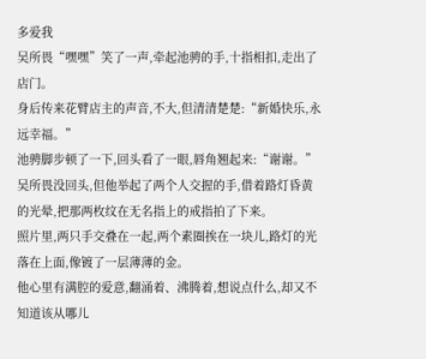多爱我
吴所畏“嘿嘿”笑了一声,牵起池骋的手,十指相扣,走出了店门。
身后传来花臂店主的声音,不大,但清清楚楚:“新婚快乐,永远幸福。”
池骋脚步顿了一下,回头看了一眼,唇角翘起来:“谢谢。”
吴所畏没回头,但他举起了两个人交握的手,借着路灯昏黄的光晕,把那两枚纹在无名指上的戒指拍了下来。
照片里,两只手交叠在一起,两个素圈挨在一块儿,路灯的光落在上面,像镀了一层薄薄的金。
他心里有满腔的爱意,翻涌着、沸腾着,想说点什么,却又不知道该从哪儿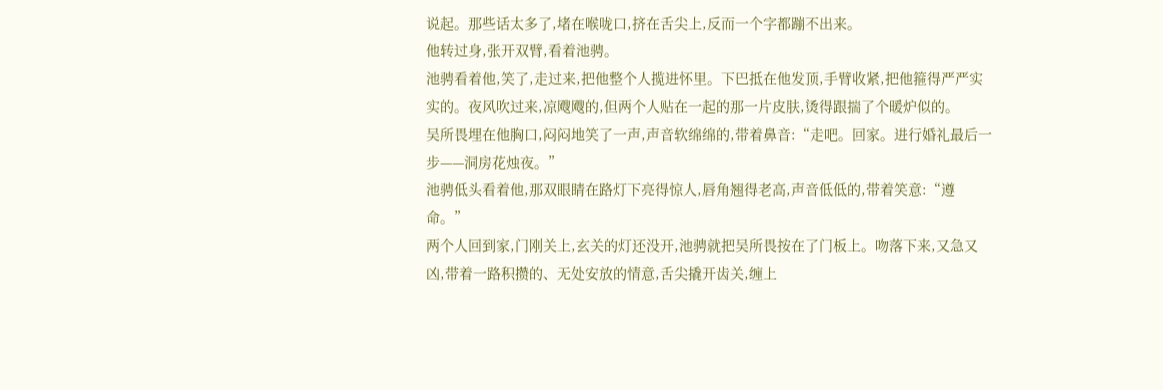说起。那些话太多了,堵在喉咙口,挤在舌尖上,反而一个字都蹦不出来。
他转过身,张开双臂,看着池骋。
池骋看着他,笑了,走过来,把他整个人揽进怀里。下巴抵在他发顶,手臂收紧,把他箍得严严实实的。夜风吹过来,凉飕飕的,但两个人贴在一起的那一片皮肤,烫得跟揣了个暖炉似的。
吴所畏埋在他胸口,闷闷地笑了一声,声音软绵绵的,带着鼻音:“走吧。回家。进行婚礼最后一步——洞房花烛夜。”
池骋低头看着他,那双眼睛在路灯下亮得惊人,唇角翘得老高,声音低低的,带着笑意:“遵命。”
两个人回到家,门刚关上,玄关的灯还没开,池骋就把吴所畏按在了门板上。吻落下来,又急又凶,带着一路积攒的、无处安放的情意,舌尖撬开齿关,缠上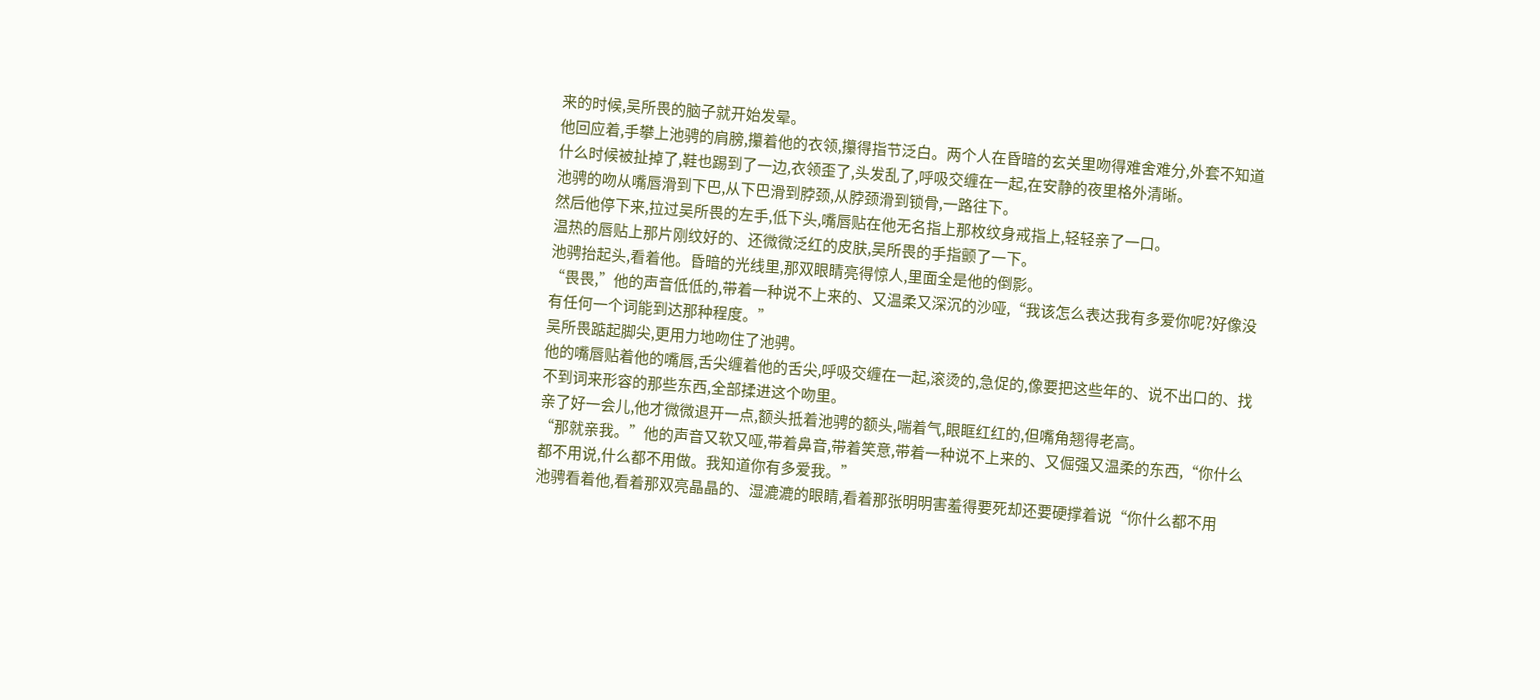来的时候,吴所畏的脑子就开始发晕。
他回应着,手攀上池骋的肩膀,攥着他的衣领,攥得指节泛白。两个人在昏暗的玄关里吻得难舍难分,外套不知道什么时候被扯掉了,鞋也踢到了一边,衣领歪了,头发乱了,呼吸交缠在一起,在安静的夜里格外清晰。
池骋的吻从嘴唇滑到下巴,从下巴滑到脖颈,从脖颈滑到锁骨,一路往下。
然后他停下来,拉过吴所畏的左手,低下头,嘴唇贴在他无名指上那枚纹身戒指上,轻轻亲了一口。
温热的唇贴上那片刚纹好的、还微微泛红的皮肤,吴所畏的手指颤了一下。
池骋抬起头,看着他。昏暗的光线里,那双眼睛亮得惊人,里面全是他的倒影。
“畏畏,”他的声音低低的,带着一种说不上来的、又温柔又深沉的沙哑,“我该怎么表达我有多爱你呢?好像没有任何一个词能到达那种程度。”
吴所畏踮起脚尖,更用力地吻住了池骋。
他的嘴唇贴着他的嘴唇,舌尖缠着他的舌尖,呼吸交缠在一起,滚烫的,急促的,像要把这些年的、说不出口的、找不到词来形容的那些东西,全部揉进这个吻里。
亲了好一会儿,他才微微退开一点,额头抵着池骋的额头,喘着气,眼眶红红的,但嘴角翘得老高。
“那就亲我。”他的声音又软又哑,带着鼻音,带着笑意,带着一种说不上来的、又倔强又温柔的东西,“你什么都不用说,什么都不用做。我知道你有多爱我。”
池骋看着他,看着那双亮晶晶的、湿漉漉的眼睛,看着那张明明害羞得要死却还要硬撑着说“你什么都不用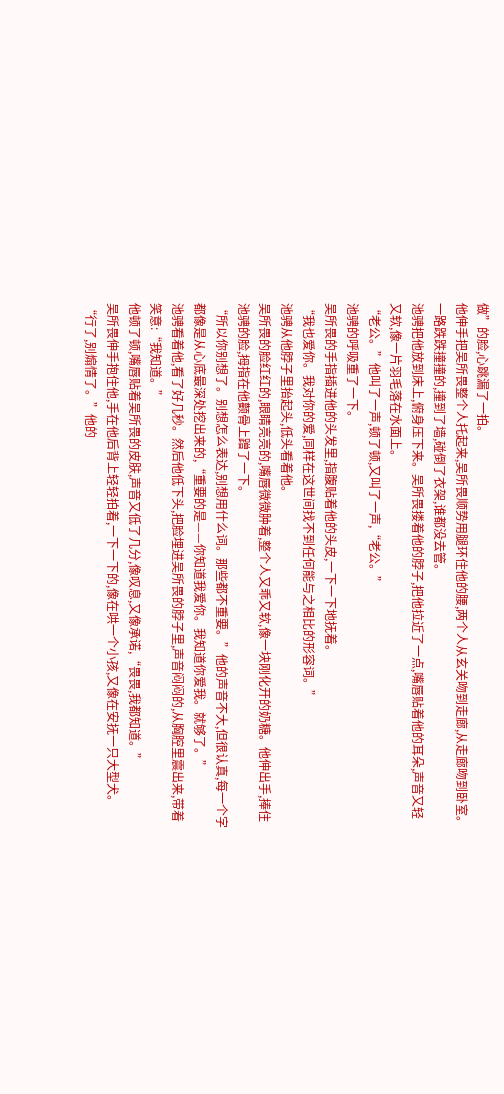做”的脸,心跳漏了一拍。
他伸手把吴所畏整个人托起来,吴所畏顺势用腿环住他的腰,两个人从玄关吻到走廊,从走廊吻到卧室。一路跌跌撞撞的,撞到了墙,碰倒了衣架,谁都没去管。
池骋把他放到床上,俯身压下来。吴所畏搂着他的脖子,把他拉近了一点,嘴唇贴着他的耳朵,声音又轻又软,像一片羽毛落在水面上。
“老公。”他叫了一声,顿了顿,又叫了一声,“老公。”
池骋的呼吸重了一下。
吴所畏的手指插进他的头发里,指腹贴着他的头皮,一下一下地抚着。
“我也爱你。我对你的爱,同样在这世间找不到任何能与之相比的形容词。”
池骋从他脖子里抬起头,低头看着他。
吴所畏的脸红红的,眼睛亮亮的,嘴唇微微肿着,整个人又乖又软,像一块刚化开的奶糖。他伸出手,捧住池骋的脸,拇指在他颧骨上蹭了一下。
“所以你别想了。别想怎么表达,别想用什么词。那些都不重要。”他的声音不大,但很认真,每一个字都像是从心底最深处挖出来的,“重要的是——你知道我爱你。我知道你爱我。就够了。”
池骋看着他,看了好几秒。然后他低下头,把脸埋进吴所畏的脖子里,声音闷闷的,从胸腔里震出来,带着笑意:“我知道。”
他顿了顿,嘴唇贴着吴所畏的皮肤,声音又低了几分,像叹息,又像承诺,“畏畏,我都知道。”
吴所畏伸手抱住他,手在他后背上轻轻拍着,一下一下的,像在哄一个小孩,又像在安抚一只大型犬。
“行了,别煽情了。”他的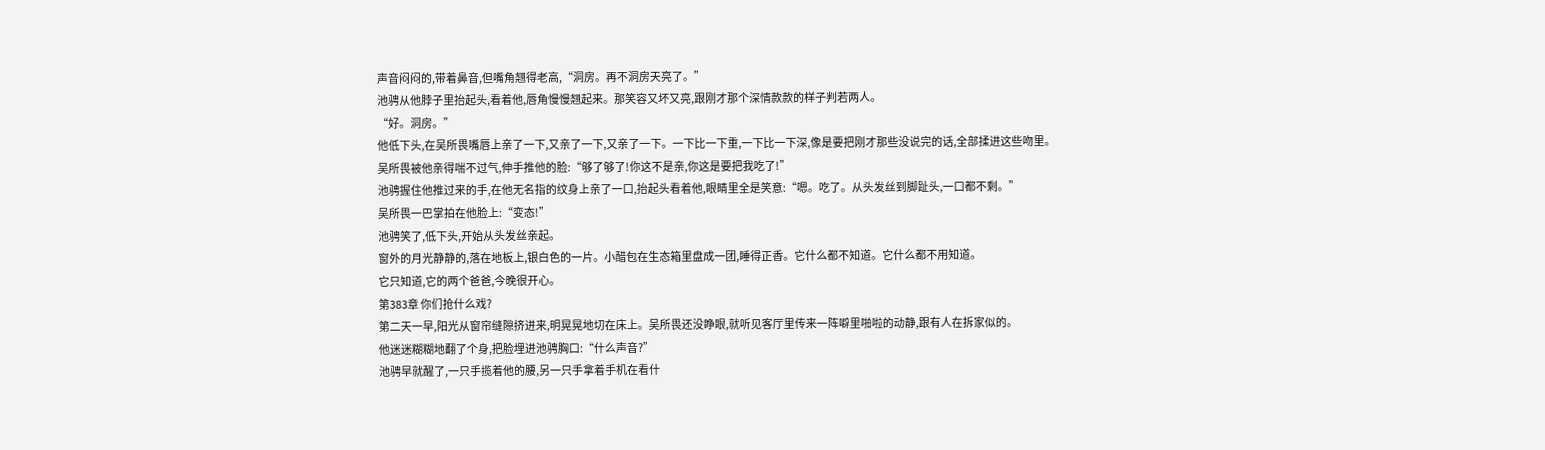声音闷闷的,带着鼻音,但嘴角翘得老高,“洞房。再不洞房天亮了。”
池骋从他脖子里抬起头,看着他,唇角慢慢翘起来。那笑容又坏又亮,跟刚才那个深情款款的样子判若两人。
“好。洞房。”
他低下头,在吴所畏嘴唇上亲了一下,又亲了一下,又亲了一下。一下比一下重,一下比一下深,像是要把刚才那些没说完的话,全部揉进这些吻里。
吴所畏被他亲得喘不过气,伸手推他的脸:“够了够了!你这不是亲,你这是要把我吃了!”
池骋握住他推过来的手,在他无名指的纹身上亲了一口,抬起头看着他,眼睛里全是笑意:“嗯。吃了。从头发丝到脚趾头,一口都不剩。”
吴所畏一巴掌拍在他脸上:“变态!”
池骋笑了,低下头,开始从头发丝亲起。
窗外的月光静静的,落在地板上,银白色的一片。小醋包在生态箱里盘成一团,睡得正香。它什么都不知道。它什么都不用知道。
它只知道,它的两个爸爸,今晚很开心。
第383章 你们抢什么戏?
第二天一早,阳光从窗帘缝隙挤进来,明晃晃地切在床上。吴所畏还没睁眼,就听见客厅里传来一阵噼里啪啦的动静,跟有人在拆家似的。
他迷迷糊糊地翻了个身,把脸埋进池骋胸口:“什么声音?”
池骋早就醒了,一只手揽着他的腰,另一只手拿着手机在看什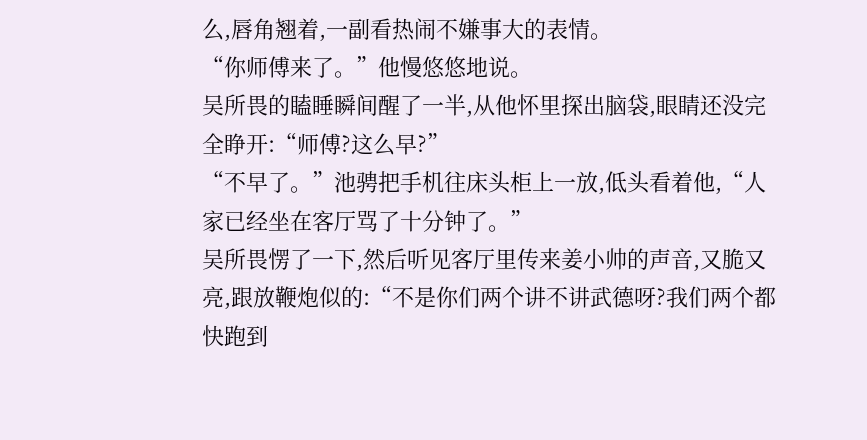么,唇角翘着,一副看热闹不嫌事大的表情。
“你师傅来了。”他慢悠悠地说。
吴所畏的瞌睡瞬间醒了一半,从他怀里探出脑袋,眼睛还没完全睁开:“师傅?这么早?”
“不早了。”池骋把手机往床头柜上一放,低头看着他,“人家已经坐在客厅骂了十分钟了。”
吴所畏愣了一下,然后听见客厅里传来姜小帅的声音,又脆又亮,跟放鞭炮似的:“不是你们两个讲不讲武德呀?我们两个都快跑到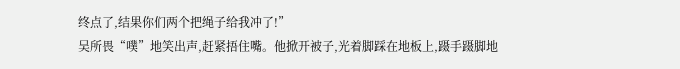终点了,结果你们两个把绳子给我冲了!”
吴所畏“噗”地笑出声,赶紧捂住嘴。他掀开被子,光着脚踩在地板上,蹑手蹑脚地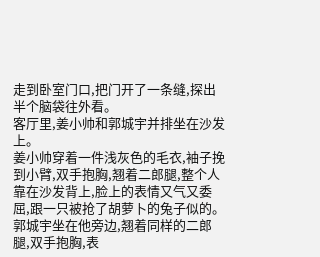走到卧室门口,把门开了一条缝,探出半个脑袋往外看。
客厅里,姜小帅和郭城宇并排坐在沙发上。
姜小帅穿着一件浅灰色的毛衣,袖子挽到小臂,双手抱胸,翘着二郎腿,整个人靠在沙发背上,脸上的表情又气又委屈,跟一只被抢了胡萝卜的兔子似的。
郭城宇坐在他旁边,翘着同样的二郎腿,双手抱胸,表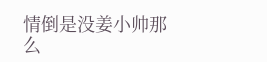情倒是没姜小帅那么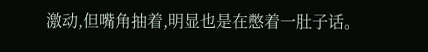激动,但嘴角抽着,明显也是在憋着一肚子话。